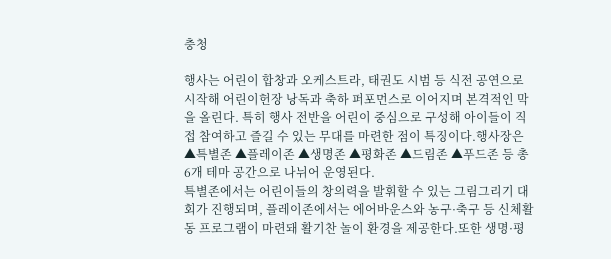충청

행사는 어린이 합창과 오케스트라, 태권도 시범 등 식전 공연으로 시작해 어린이헌장 낭독과 축하 퍼포먼스로 이어지며 본격적인 막을 올린다. 특히 행사 전반을 어린이 중심으로 구성해 아이들이 직접 참여하고 즐길 수 있는 무대를 마련한 점이 특징이다.행사장은 ▲특별존 ▲플레이존 ▲생명존 ▲평화존 ▲드림존 ▲푸드존 등 총 6개 테마 공간으로 나뉘어 운영된다.
특별존에서는 어린이들의 창의력을 발휘할 수 있는 그림그리기 대회가 진행되며, 플레이존에서는 에어바운스와 농구·축구 등 신체활동 프로그램이 마련돼 활기찬 놀이 환경을 제공한다.또한 생명·평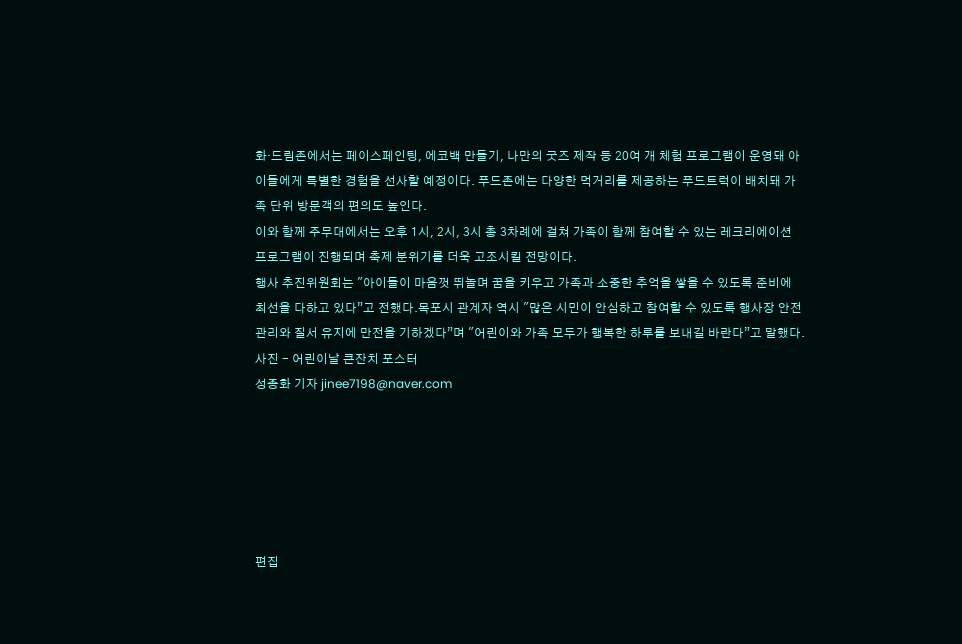화·드림존에서는 페이스페인팅, 에코백 만들기, 나만의 굿즈 제작 등 20여 개 체험 프로그램이 운영돼 아이들에게 특별한 경험을 선사할 예정이다. 푸드존에는 다양한 먹거리를 제공하는 푸드트럭이 배치돼 가족 단위 방문객의 편의도 높인다.
이와 함께 주무대에서는 오후 1시, 2시, 3시 총 3차례에 걸쳐 가족이 함께 참여할 수 있는 레크리에이션 프로그램이 진행되며 축제 분위기를 더욱 고조시킬 전망이다.
행사 추진위원회는 "아이들이 마음껏 뛰놀며 꿈을 키우고 가족과 소중한 추억을 쌓을 수 있도록 준비에 최선을 다하고 있다”고 전했다.목포시 관계자 역시 "많은 시민이 안심하고 참여할 수 있도록 행사장 안전관리와 질서 유지에 만전을 기하겠다”며 "어린이와 가족 모두가 행복한 하루를 보내길 바란다”고 말했다.
사진 - 어린이날 큰잔치 포스터
성종화 기자 jinee7198@naver.com






편집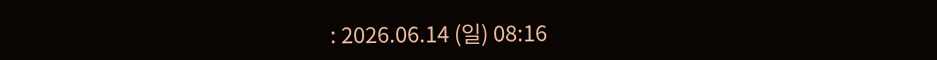: 2026.06.14 (일) 08:16